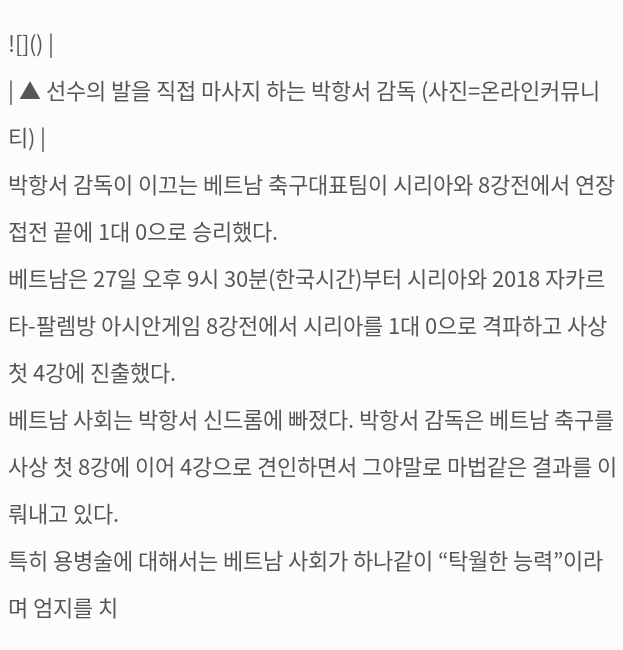![]() |
| ▲ 선수의 발을 직접 마사지 하는 박항서 감독 (사진=온라인커뮤니티) |
박항서 감독이 이끄는 베트남 축구대표팀이 시리아와 8강전에서 연장 접전 끝에 1대 0으로 승리했다.
베트남은 27일 오후 9시 30분(한국시간)부터 시리아와 2018 자카르타-팔렘방 아시안게임 8강전에서 시리아를 1대 0으로 격파하고 사상 첫 4강에 진출했다.
베트남 사회는 박항서 신드롬에 빠졌다. 박항서 감독은 베트남 축구를 사상 첫 8강에 이어 4강으로 견인하면서 그야말로 마법같은 결과를 이뤄내고 있다.
특히 용병술에 대해서는 베트남 사회가 하나같이 “탁월한 능력”이라며 엄지를 치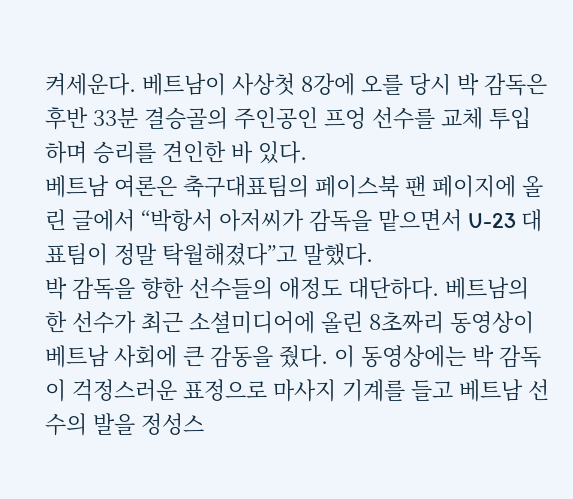켜세운다. 베트남이 사상첫 8강에 오를 당시 박 감독은 후반 33분 결승골의 주인공인 프엉 선수를 교체 투입하며 승리를 견인한 바 있다.
베트남 여론은 축구대표팀의 페이스북 팬 페이지에 올린 글에서 “박항서 아저씨가 감독을 맡으면서 U-23 대표팀이 정말 탁월해졌다”고 말했다.
박 감독을 향한 선수들의 애정도 대단하다. 베트남의 한 선수가 최근 소셜미디어에 올린 8초짜리 동영상이 베트남 사회에 큰 감동을 줬다. 이 동영상에는 박 감독이 걱정스러운 표정으로 마사지 기계를 들고 베트남 선수의 발을 정성스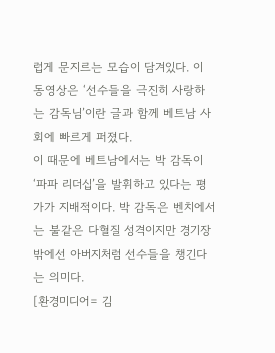럽게 문지르는 모습이 담겨있다. 이 동영상은 ‘선수들을 극진히 사랑하는 감독님’이란 글과 함께 베트남 사회에 빠르게 퍼졌다.
이 때문에 베트남에서는 박 감독이 ‘파파 리더십’을 발휘하고 있다는 평가가 지배적이다. 박 감독은 벤치에서는 불같은 다혈질 성격이지만 경기장 밖에선 아버지처럼 선수들을 챙긴다는 의미다.
[환경미디어= 김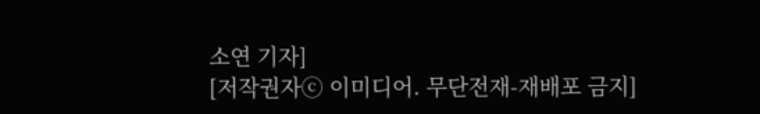소연 기자]
[저작권자ⓒ 이미디어. 무단전재-재배포 금지]